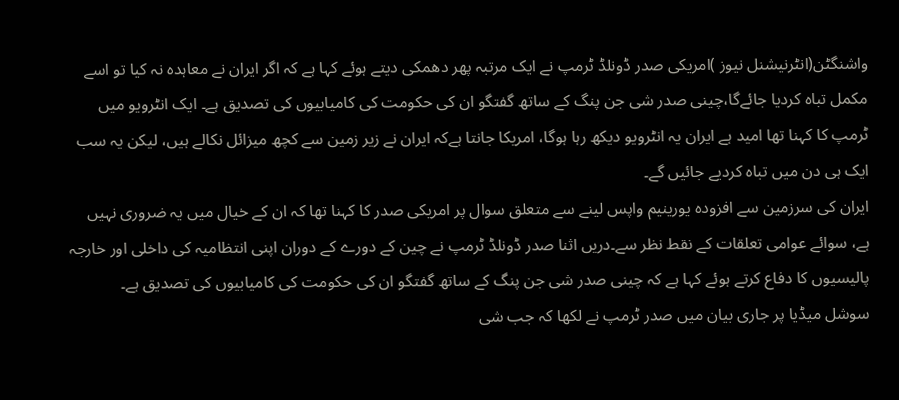واشنگٹن(انٹرنیشنل نیوز )امریکی صدر ڈونلڈ ٹرمپ نے ایک مرتبہ پھر دھمکی دیتے ہوئے کہا ہے کہ اگر ایران نے معاہدہ نہ کیا تو اسے مکمل تباہ کردیا جائےگا،چینی صدر شی جن پنگ کے ساتھ گفتگو ان کی حکومت کی کامیابیوں کی تصدیق ہے۔ ایک انٹرویو میں ٹرمپ کا کہنا تھا امید ہے ایران یہ انٹرویو دیکھ رہا ہوگا، امریکا جانتا ہےکہ ایران نے زیر زمین سے کچھ میزائل نکالے ہیں، لیکن یہ سب ایک ہی دن میں تباہ کردیے جائیں گے۔
ایران کی سرزمین سے افزودہ یورینیم واپس لینے سے متعلق سوال پر امریکی صدر کا کہنا تھا کہ ان کے خیال میں یہ ضروری نہیں ہے، سوائے عوامی تعلقات کے نقط نظر سے۔دریں اثنا صدر ڈونلڈ ٹرمپ نے چین کے دورے کے دوران اپنی انتظامیہ کی داخلی اور خارجہ پالیسیوں کا دفاع کرتے ہوئے کہا ہے کہ چینی صدر شی جن پنگ کے ساتھ گفتگو ان کی حکومت کی کامیابیوں کی تصدیق ہے۔
سوشل میڈیا پر جاری بیان میں صدر ٹرمپ نے لکھا کہ جب شی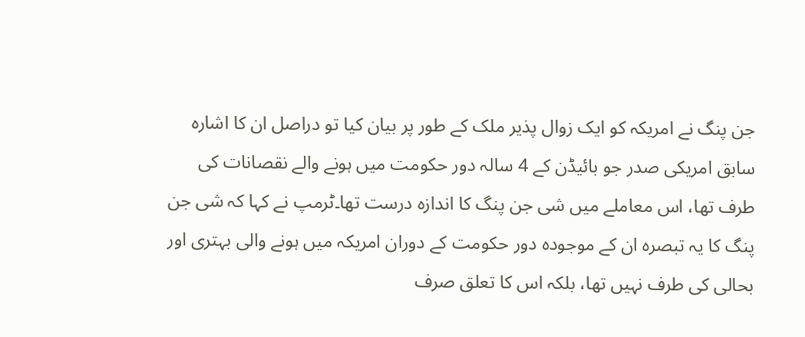جن پنگ نے امریکہ کو ایک زوال پذیر ملک کے طور پر بیان کیا تو دراصل ان کا اشارہ سابق امریکی صدر جو بائیڈن کے 4 سالہ دور حکومت میں ہونے والے نقصانات کی طرف تھا، اس معاملے میں شی جن پنگ کا اندازہ درست تھا۔ٹرمپ نے کہا کہ شی جن پنگ کا یہ تبصرہ ان کے موجودہ دور حکومت کے دوران امریکہ میں ہونے والی بہتری اور بحالی کی طرف نہیں تھا، بلکہ اس کا تعلق صرف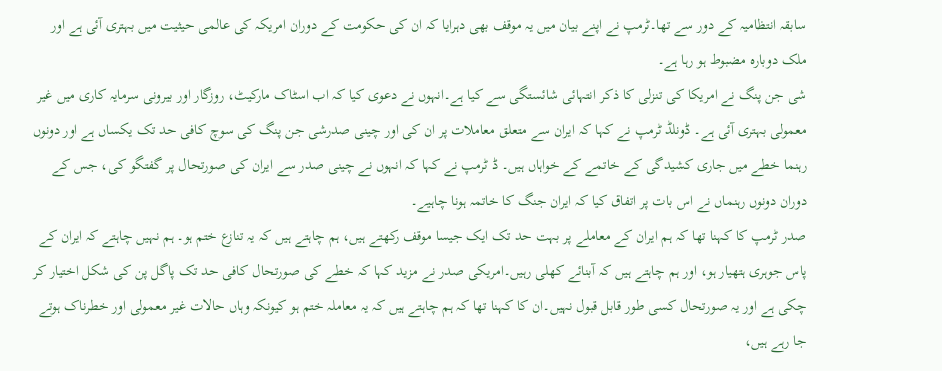سابقہ انتظامیہ کے دور سے تھا۔ٹرمپ نے اپنے بیان میں یہ موقف بھی دہرایا کہ ان کی حکومت کے دوران امریکہ کی عالمی حیثیت میں بہتری آئی ہے اور ملک دوبارہ مضبوط ہو رہا ہے۔
شی جن پنگ نے امریکا کی تنزلی کا ذکر انتہائی شائستگی سے کیا ہے۔انہوں نے دعوی کیا کہ اب اسٹاک مارکیٹ، روزگار اور بیرونی سرمایہ کاری میں غیر معمولی بہتری آئی ہے۔ ڈونلڈ ٹرمپ نے کہا کہ ایران سے متعلق معاملات پر ان کی اور چینی صدرشی جن پنگ کی سوچ کافی حد تک یکساں ہے اور دونوں رہنما خطے میں جاری کشیدگی کے خاتمے کے خواہاں ہیں۔ ڈ ٹرمپ نے کہا کہ انہوں نے چینی صدر سے ایران کی صورتحال پر گفتگو کی، جس کے دوران دونوں رہنماں نے اس بات پر اتفاق کیا کہ ایران جنگ کا خاتمہ ہونا چاہیے۔
صدر ٹرمپ کا کہنا تھا کہ ہم ایران کے معاملے پر بہت حد تک ایک جیسا موقف رکھتے ہیں، ہم چاہتے ہیں کہ یہ تنازع ختم ہو۔ ہم نہیں چاہتے کہ ایران کے پاس جوہری ہتھیار ہو، اور ہم چاہتے ہیں کہ آبنائے کھلی رہیں۔امریکی صدر نے مزید کہا کہ خطے کی صورتحال کافی حد تک پاگل پن کی شکل اختیار کر چکی ہے اور یہ صورتحال کسی طور قابل قبول نہیں۔ان کا کہنا تھا کہ ہم چاہتے ہیں کہ یہ معاملہ ختم ہو کیونکہ وہاں حالات غیر معمولی اور خطرناک ہوتے جا رہے ہیں،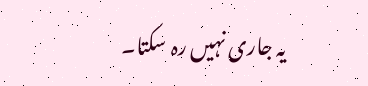یہ جاری نہیں رہ سکتا۔